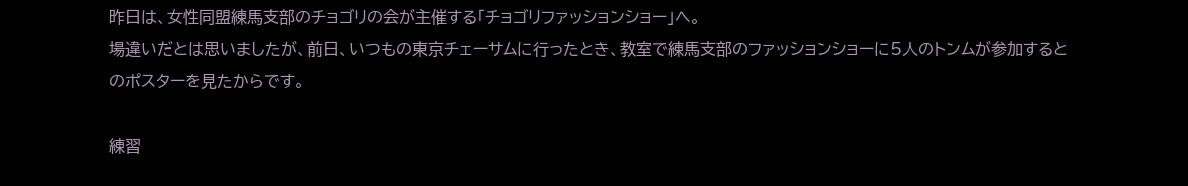昨日は、女性同盟練馬支部のチョゴリの会が主催する「チョゴリファッションショー」へ。
場違いだとは思いましたが、前日、いつもの東京チェーサムに行ったとき、教室で練馬支部のファッションショーに5人のトンムが参加するとのポスターを見たからです。

練習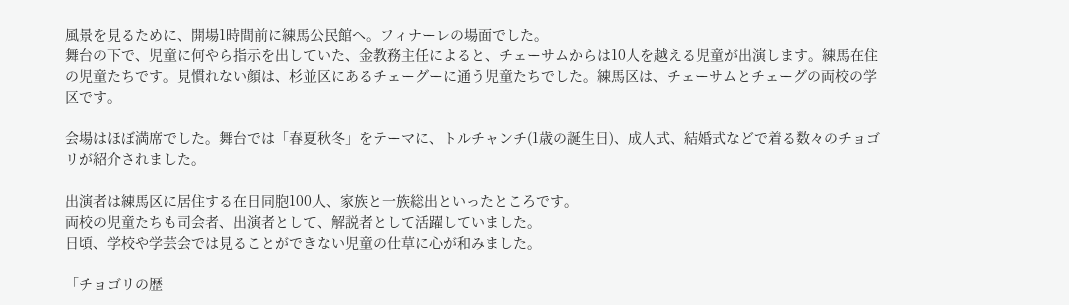風景を見るために、開場1時間前に練馬公民館へ。フィナーレの場面でした。
舞台の下で、児童に何やら指示を出していた、金教務主任によると、チェーサムからは10人を越える児童が出演します。練馬在住の児童たちです。見慣れない顔は、杉並区にあるチェーグーに通う児童たちでした。練馬区は、チェーサムとチェーグの両校の学区です。

会場はほぼ満席でした。舞台では「春夏秋冬」をテーマに、トルチャンチ(1歳の誕生日)、成人式、結婚式などで着る数々のチョゴリが紹介されました。

出演者は練馬区に居住する在日同胞100人、家族と一族総出といったところです。
両校の児童たちも司会者、出演者として、解説者として活躍していました。
日頃、学校や学芸会では見ることができない児童の仕草に心が和みました。

「チョゴリの歴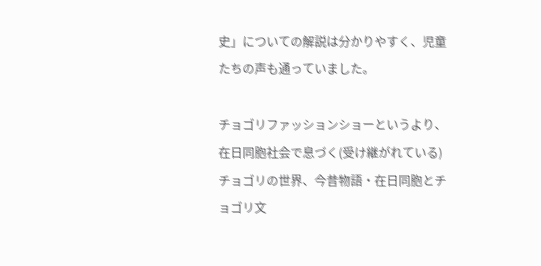史」についての解説は分かりやすく、児童たちの声も通っていました。

チョゴリファッションショーというより、在日同胞社会で息づく(受け継がれている)チョゴリの世界、今昔物語・在日同胞とチョゴリ文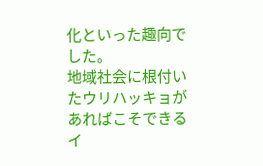化といった趣向でした。
地域社会に根付いたウリハッキョがあればこそできるイ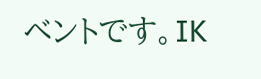ベントです。IK